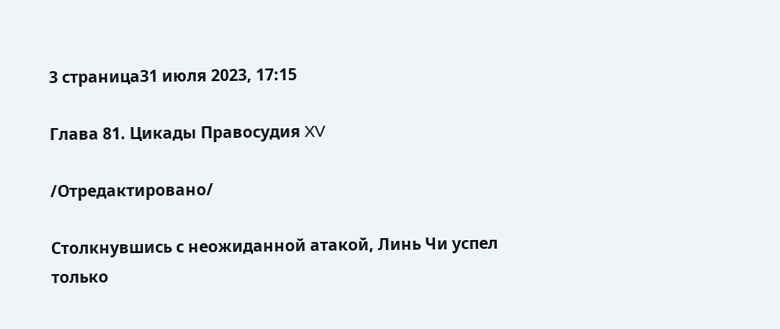3 страница31 июля 2023, 17:15

Глава 81. Цикады Правосудия XV

/Отредактировано/

Столкнувшись с неожиданной атакой, Линь Чи успел только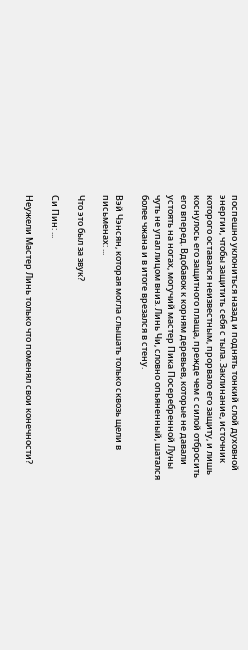поспешно уклониться назад и поднять тонкий слой духовной энергии, чтобы защитить себя с тыла. Заклинание, источник которого оставался неизвестным, прорвало его защиту, и лишь коснулось его защитного плаща, прежде чем с силой отбросить его вперед. Вдобавок к корням деревьев, которые не давали устоять на ногах, могучий мастер Пика Посеребренной Луны чуть не упал лицом вниз. Линь Чи, словно опьяненный, шатался более чжана и в итоге врезался в стену.

Вэй Чэнсян, которая могла слышать только сквозь щели в письменах: ...

Что это был за звук?

Си Пин: ...

Неужели Мастер Линь только что поменял свои конечности?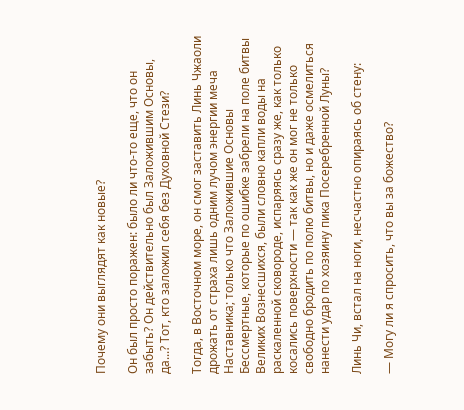Почему они выглядят как новые?

Он был просто поражен: было ли что-то еще, что он забыть? Он действительно был Заложившим Основы, да...? Тот, кто заложил себя без Духовной Стези?

Тогда, в Восточном море, он смог заставить Линь Чжаоли дрожать от страха лишь одним лучом энергии меча Наставника; только что Заложившие Основы Бессмертные, которые по ошибке забрели на поле битвы Великих Вознесшихся, были словно капли воды на раскаленной сковороде, испаряясь сразу же, как только косались поверхности — так как же он мог не только свободно бродить по полю битвы, но и даже осмелиться нанести удар по хозяину пика Посеребренной Луны?

Линь Чи, встал на ноги, несчастно опираясь об стену:

— Могу ли я спросить, что вы за божество?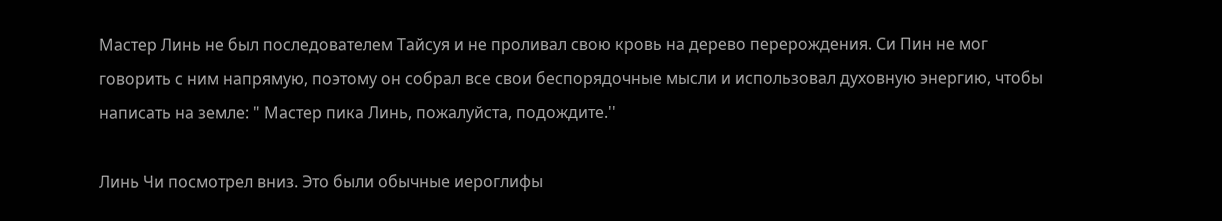Мастер Линь не был последователем Тайсуя и не проливал свою кровь на дерево перерождения. Си Пин не мог говорить с ним напрямую, поэтому он собрал все свои беспорядочные мысли и использовал духовную энергию, чтобы написать на земле: " Мастер пика Линь, пожалуйста, подождите.''

Линь Чи посмотрел вниз. Это были обычные иероглифы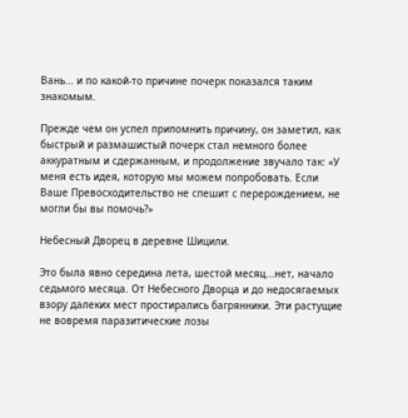Вань... и по какой-то причине почерк показался таким знакомым.

Прежде чем он успел припомнить причину, он заметил, как быстрый и размашистый почерк стал немного более аккуратным и сдержанным, и продолжение звучало так: «У меня есть идея, которую мы можем попробовать. Если Ваше Превосходительство не спешит с перерождением, не могли бы вы помочь?»

Небесный Дворец в деревне Шицили.

Это была явно середина лета, шестой месяц...нет, начало седьмого месяца. От Небесного Дворца и до недосягаемых взору далеких мест простирались багрянники. Эти растущие не вовремя паразитические лозы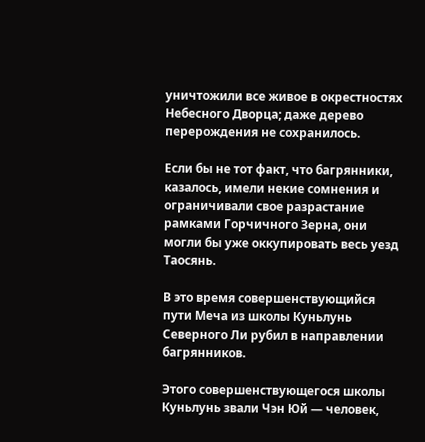уничтожили все живое в окрестностях Небесного Дворца; даже дерево перерождения не сохранилось.

Если бы не тот факт, что багрянники, казалось, имели некие сомнения и ограничивали свое разрастание рамками Горчичного Зерна, они могли бы уже оккупировать весь уезд Таосянь.

В это время совершенствующийся пути Меча из школы Куньлунь Северного Ли рубил в направлении багрянников.

Этого совершенствующегося школы Куньлунь звали Чэн Юй — человек,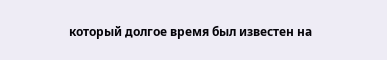который долгое время был известен на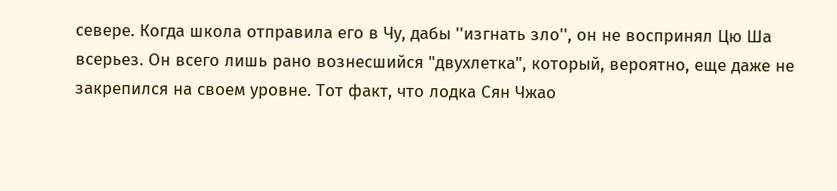севере. Когда школа отправила его в Чу, дабы ''изгнать зло'', он не воспринял Цю Ша всерьез. Он всего лишь рано вознесшийся "двухлетка", который, вероятно, еще даже не закрепился на своем уровне. Тот факт, что лодка Сян Чжао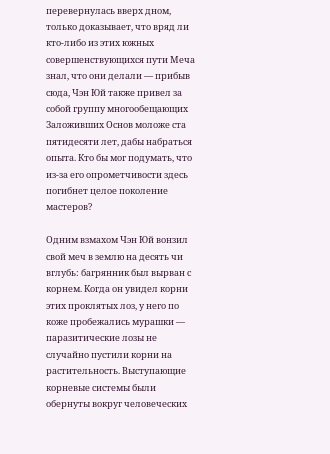перевернулась вверх дном, только доказывает, что вряд ли кто-либо из этих южных совершенствующихся пути Меча знал, что они делали — прибыв сюда, Чэн Юй также привел за собой группу многообещающих Заложивших Основ моложе ста пятидесяти лет, дабы набраться опыта. Кто бы мог подумать, что из-за его опрометчивости здесь погибнет целое поколение мастеров?

Одним взмахом Чэн Юй вонзил свой меч в землю на десять чи вглубь: багрянник был вырван с корнем. Когда он увидел корни этих проклятых лоз, у него по коже пробежались мурашки — паразитические лозы не случайно пустили корни на растительность. Выступающие корневые системы были обернуты вокруг человеческих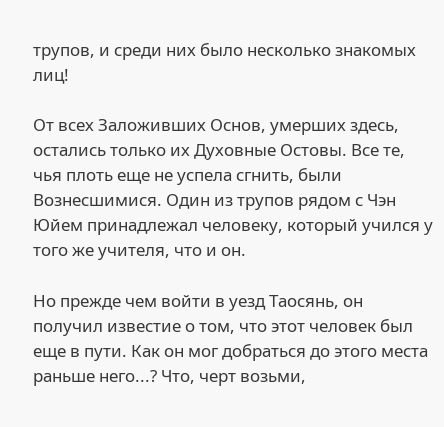трупов, и среди них было несколько знакомых лиц!

От всех Заложивших Основ, умерших здесь, остались только их Духовные Остовы. Все те, чья плоть еще не успела сгнить, были Вознесшимися. Один из трупов рядом с Чэн Юйем принадлежал человеку, который учился у того же учителя, что и он.

Но прежде чем войти в уезд Таосянь, он получил известие о том, что этот человек был еще в пути. Как он мог добраться до этого места раньше него...? Что, черт возьми,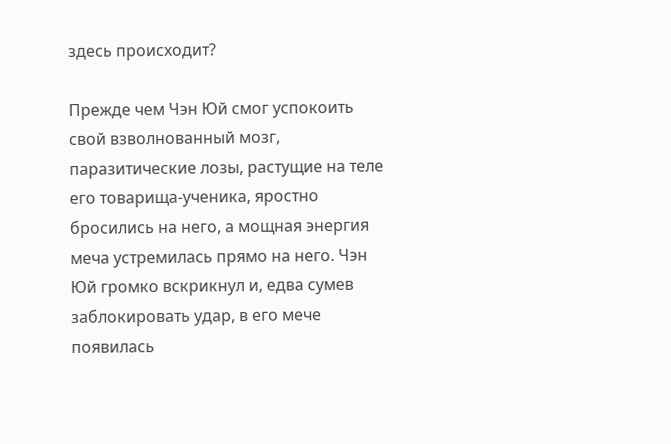здесь происходит?

Прежде чем Чэн Юй смог успокоить свой взволнованный мозг, паразитические лозы, растущие на теле его товарища-ученика, яростно бросились на него, а мощная энергия меча устремилась прямо на него. Чэн Юй громко вскрикнул и, едва сумев заблокировать удар, в его мече появилась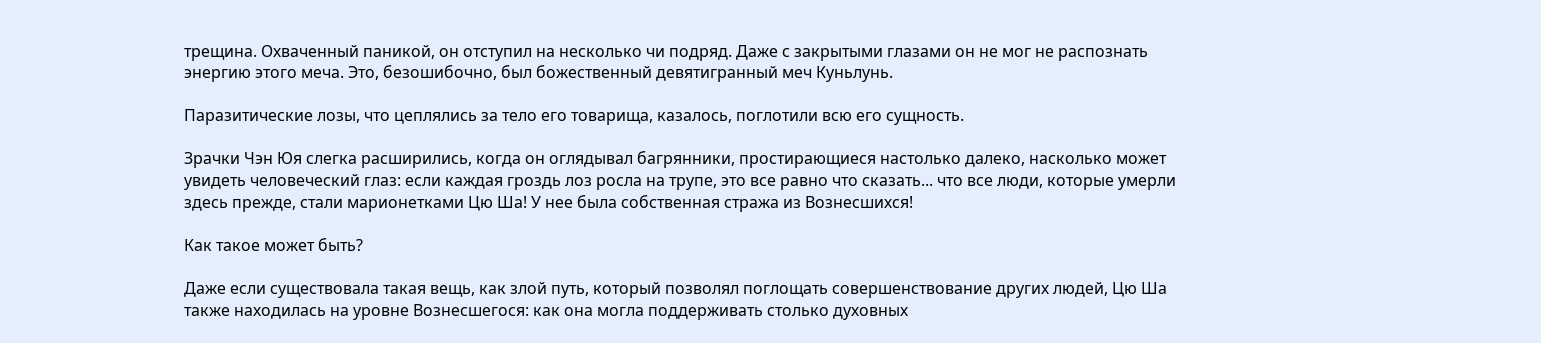трещина. Охваченный паникой, он отступил на несколько чи подряд. Даже с закрытыми глазами он не мог не распознать энергию этого меча. Это, безошибочно, был божественный девятигранный меч Куньлунь.

Паразитические лозы, что цеплялись за тело его товарища, казалось, поглотили всю его сущность.

Зрачки Чэн Юя слегка расширились, когда он оглядывал багрянники, простирающиеся настолько далеко, насколько может увидеть человеческий глаз: если каждая гроздь лоз росла на трупе, это все равно что сказать... что все люди, которые умерли здесь прежде, стали марионетками Цю Ша! У нее была собственная стража из Вознесшихся!

Как такое может быть?

Даже если существовала такая вещь, как злой путь, который позволял поглощать совершенствование других людей, Цю Ша также находилась на уровне Вознесшегося: как она могла поддерживать столько духовных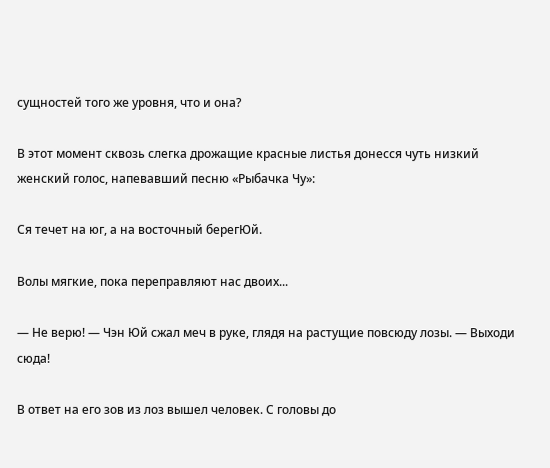сущностей того же уровня, что и она?

В этот момент сквозь слегка дрожащие красные листья донесся чуть низкий женский голос, напевавший песню «Рыбачка Чу»:

Ся течет на юг, а на восточный берегЮй.

Волы мягкие, пока переправляют нас двоих...

— Не верю! — Чэн Юй сжал меч в руке, глядя на растущие повсюду лозы. — Выходи сюда!

В ответ на его зов из лоз вышел человек. С головы до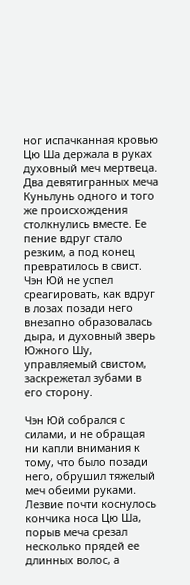ног испачканная кровью Цю Ша держала в руках духовный меч мертвеца. Два девятигранных меча Куньлунь одного и того же происхождения столкнулись вместе. Ее пение вдруг стало резким, а под конец превратилось в свист. Чэн Юй не успел среагировать, как вдруг в лозах позади него внезапно образовалась дыра, и духовный зверь Южного Шу, управляемый свистом, заскрежетал зубами в его сторону.

Чэн Юй собрался с силами, и не обращая ни капли внимания к тому, что было позади него, обрушил тяжелый меч обеими руками. Лезвие почти коснулось кончика носа Цю Ша, порыв меча срезал несколько прядей ее длинных волос, а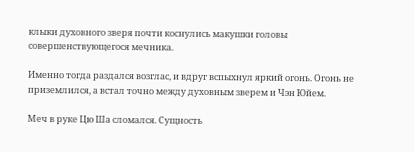клыки духовного зверя почти коснулись макушки головы совершенствующегося мечника.

Именно тогда раздался возглас, и вдруг вспыхнул яркий огонь. Огонь не приземлился, а встал точно между духовным зверем и Чэн Юйем.

Меч в руке Цю Ша сломался. Сущность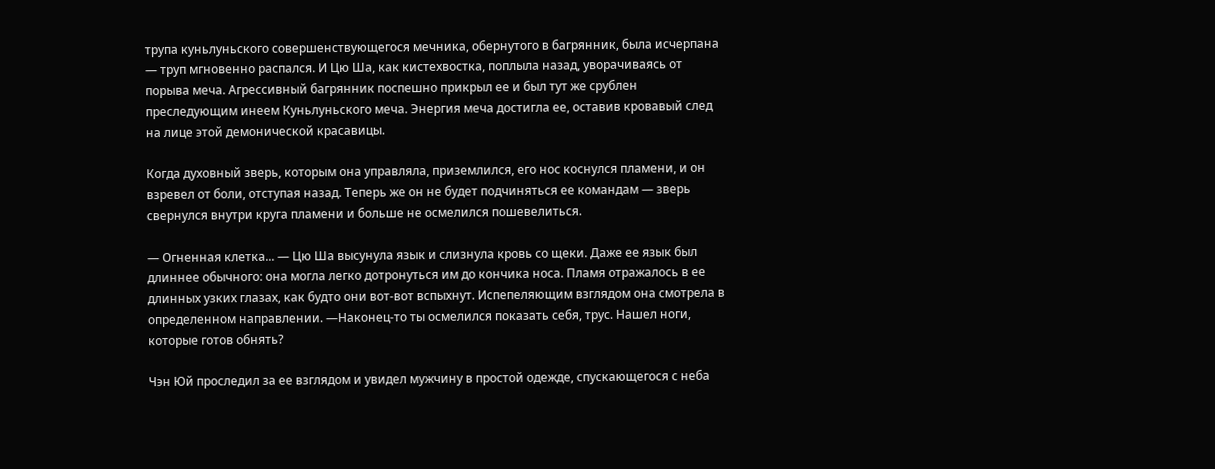трупа куньлуньского совершенствующегося мечника, обернутого в багрянник, была исчерпана — труп мгновенно распался. И Цю Ша, как кистехвостка, поплыла назад, уворачиваясь от порыва меча. Агрессивный багрянник поспешно прикрыл ее и был тут же срублен преследующим инеем Куньлуньского меча. Энергия меча достигла ее, оставив кровавый след на лице этой демонической красавицы.

Когда духовный зверь, которым она управляла, приземлился, его нос коснулся пламени, и он взревел от боли, отступая назад. Теперь же он не будет подчиняться ее командам — зверь свернулся внутри круга пламени и больше не осмелился пошевелиться.

— Огненная клетка... — Цю Ша высунула язык и слизнула кровь со щеки. Даже ее язык был длиннее обычного: она могла легко дотронуться им до кончика носа. Пламя отражалось в ее длинных узких глазах, как будто они вот-вот вспыхнут. Испепеляющим взглядом она смотрела в определенном направлении. —Наконец-то ты осмелился показать себя, трус. Нашел ноги, которые готов обнять?

Чэн Юй проследил за ее взглядом и увидел мужчину в простой одежде, спускающегося с неба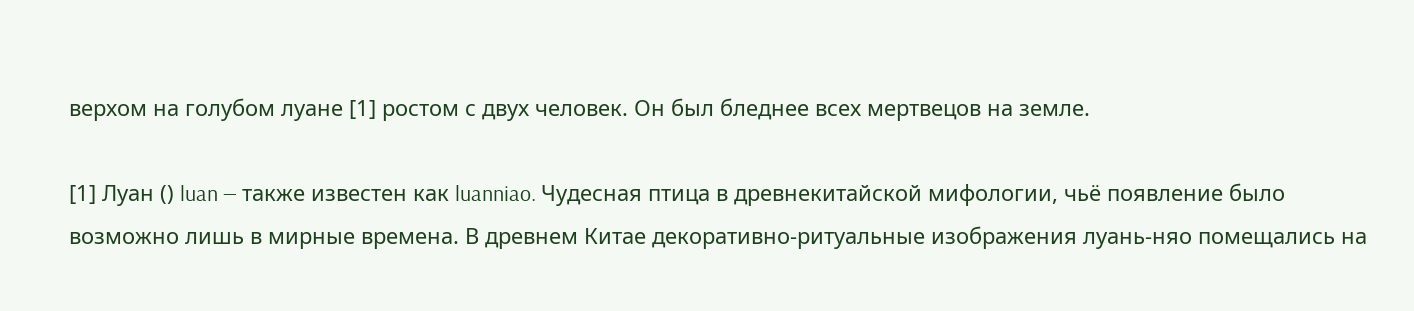верхом на голубом луане [1] ростом с двух человек. Он был бледнее всех мертвецов на земле.

[1] Луан () luan — также известен как luanniao. Чудесная птица в древнекитайской мифологии, чьё появление было возможно лишь в мирные времена. В древнем Китае декоративно-ритуальные изображения луань-няо помещались на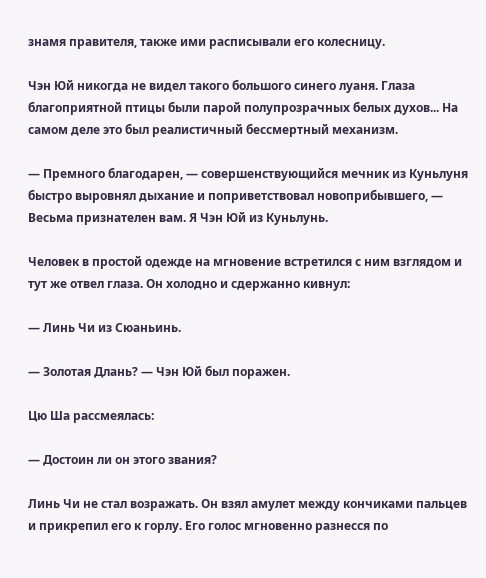знамя правителя, также ими расписывали его колесницу.

Чэн Юй никогда не видел такого большого синего луаня. Глаза благоприятной птицы были парой полупрозрачных белых духов... На самом деле это был реалистичный бессмертный механизм.

— Премного благодарен, — совершенствующийся мечник из Куньлуня быстро выровнял дыхание и поприветствовал новоприбывшего, — Весьма признателен вам. Я Чэн Юй из Куньлунь.

Человек в простой одежде на мгновение встретился с ним взглядом и тут же отвел глаза. Он холодно и сдержанно кивнул:

— Линь Чи из Сюаньинь.

— Золотая Длань? — Чэн Юй был поражен.

Цю Ша рассмеялась:

— Достоин ли он этого звания?

Линь Чи не стал возражать. Он взял амулет между кончиками пальцев и прикрепил его к горлу. Его голос мгновенно разнесся по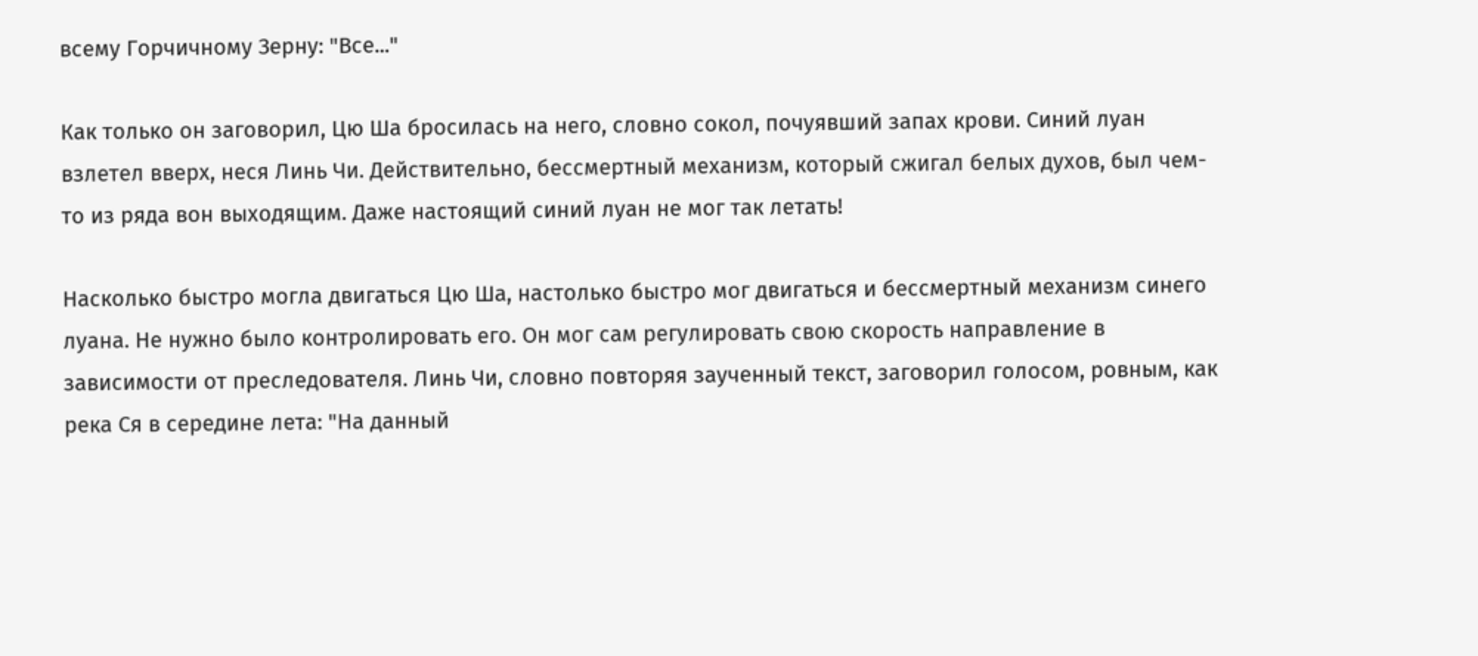всему Горчичному Зерну: "Все..."

Как только он заговорил, Цю Ша бросилась на него, словно сокол, почуявший запах крови. Синий луан взлетел вверх, неся Линь Чи. Действительно, бессмертный механизм, который сжигал белых духов, был чем-то из ряда вон выходящим. Даже настоящий синий луан не мог так летать!

Насколько быстро могла двигаться Цю Ша, настолько быстро мог двигаться и бессмертный механизм синего луана. Не нужно было контролировать его. Он мог сам регулировать свою скорость направление в зависимости от преследователя. Линь Чи, словно повторяя заученный текст, заговорил голосом, ровным, как река Ся в середине лета: "На данный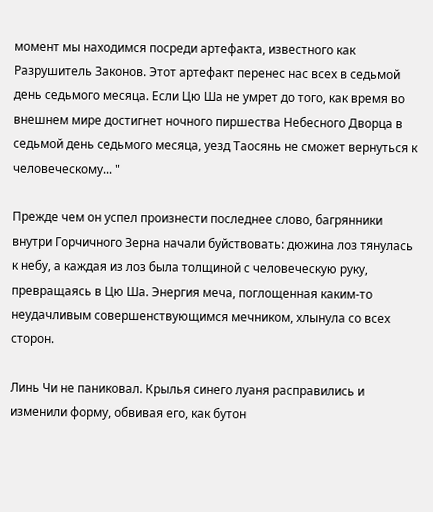момент мы находимся посреди артефакта, известного как Разрушитель Законов. Этот артефакт перенес нас всех в седьмой день седьмого месяца. Если Цю Ша не умрет до того, как время во внешнем мире достигнет ночного пиршества Небесного Дворца в седьмой день седьмого месяца, уезд Таосянь не сможет вернуться к человеческому... "

Прежде чем он успел произнести последнее слово, багрянники внутри Горчичного Зерна начали буйствовать: дюжина лоз тянулась к небу, а каждая из лоз была толщиной с человеческую руку, превращаясь в Цю Ша. Энергия меча, поглощенная каким-то неудачливым совершенствующимся мечником, хлынула со всех сторон.

Линь Чи не паниковал. Крылья синего луаня расправились и изменили форму, обвивая его, как бутон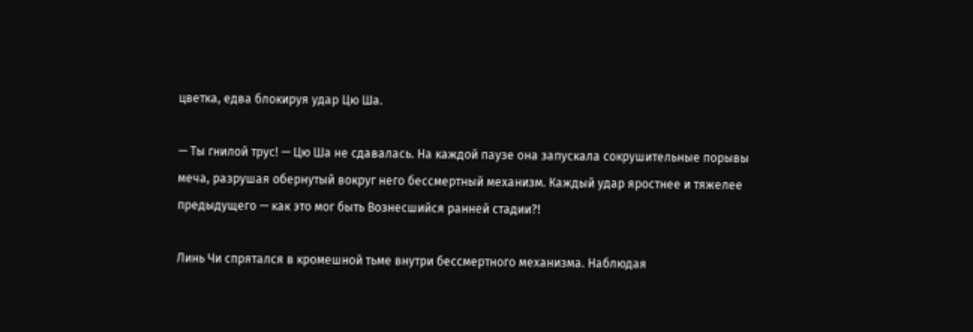цветка, едва блокируя удар Цю Ша.

— Ты гнилой трус! — Цю Ша не сдавалась. На каждой паузе она запускала сокрушительные порывы меча, разрушая обернутый вокруг него бессмертный механизм. Каждый удар яростнее и тяжелее предыдущего — как это мог быть Вознесшийся ранней стадии?!

Линь Чи спрятался в кромешной тьме внутри бессмертного механизма. Наблюдая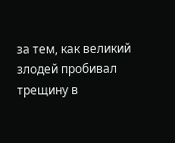за тем, как великий злодей пробивал трещину в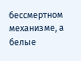бессмертном механизме, а белые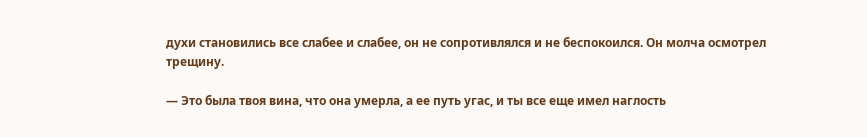духи становились все слабее и слабее, он не сопротивлялся и не беспокоился. Он молча осмотрел трещину.

— Это была твоя вина, что она умерла, а ее путь угас, и ты все еще имел наглость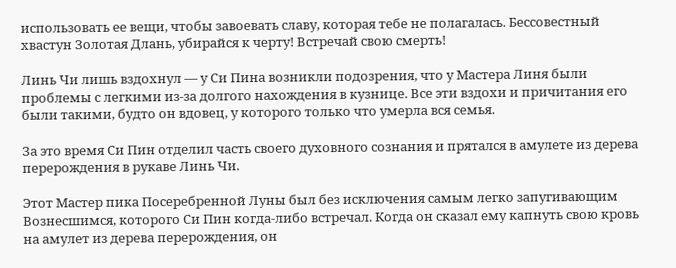использовать ее вещи, чтобы завоевать славу, которая тебе не полагалась. Бессовестный хвастун Золотая Длань, убирайся к черту! Встречай свою смерть!

Линь Чи лишь вздохнул — у Си Пина возникли подозрения, что у Мастера Линя были проблемы с легкими из-за долгого нахождения в кузнице. Все эти вздохи и причитания его были такими, будто он вдовец, у которого только что умерла вся семья.

За это время Си Пин отделил часть своего духовного сознания и прятался в амулете из дерева перерождения в рукаве Линь Чи.

Этот Мастер пика Посеребренной Луны был без исключения самым легко запугивающим Вознесшимся, которого Си Пин когда-либо встречал. Когда он сказал ему капнуть свою кровь на амулет из дерева перерождения, он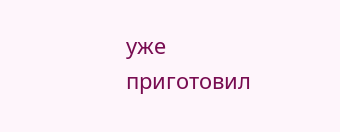уже приготовил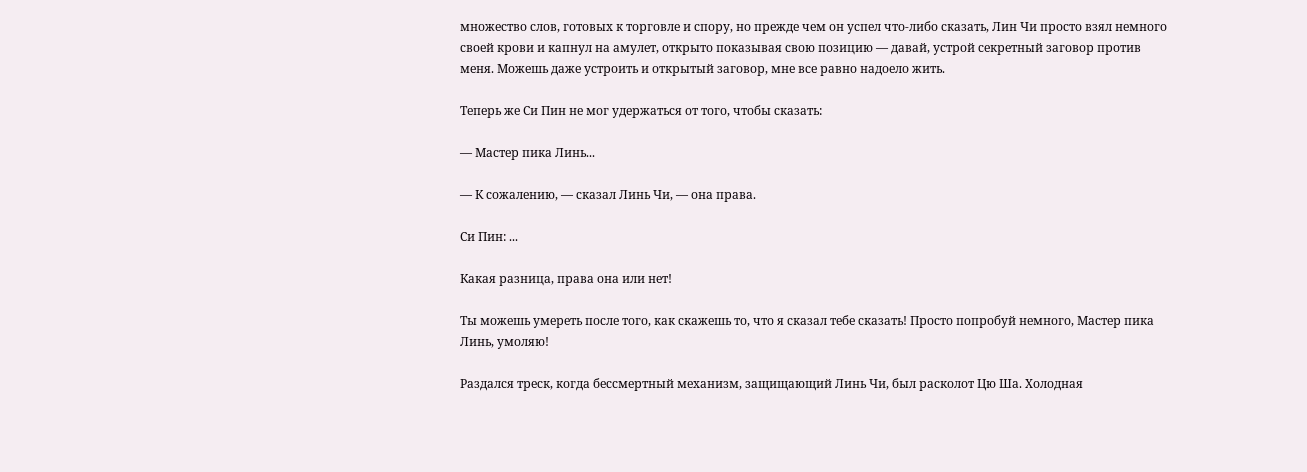множество слов, готовых к торговле и спору, но прежде чем он успел что-либо сказать, Лин Чи просто взял немного своей крови и капнул на амулет, открыто показывая свою позицию — давай, устрой секретный заговор против меня. Можешь даже устроить и открытый заговор, мне все равно надоело жить.

Теперь же Си Пин не мог удержаться от того, чтобы сказать:

— Мастер пика Линь...

— К сожалению, — сказал Линь Чи, — она права.

Си Пин: ...

Какая разница, права она или нет!

Ты можешь умереть после того, как скажешь то, что я сказал тебе сказать! Просто попробуй немного, Мастер пика Линь, умоляю!

Раздался треск, когда бессмертный механизм, защищающий Линь Чи, был расколот Цю Ша. Холодная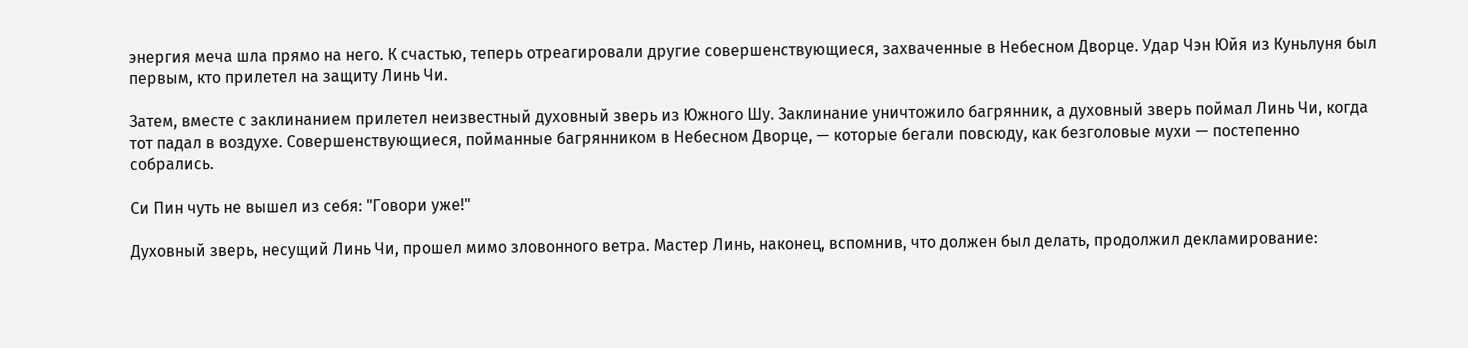энергия меча шла прямо на него. К счастью, теперь отреагировали другие совершенствующиеся, захваченные в Небесном Дворце. Удар Чэн Юйя из Куньлуня был первым, кто прилетел на защиту Линь Чи.

Затем, вместе с заклинанием прилетел неизвестный духовный зверь из Южного Шу. Заклинание уничтожило багрянник, а духовный зверь поймал Линь Чи, когда тот падал в воздухе. Совершенствующиеся, пойманные багрянником в Небесном Дворце, — которые бегали повсюду, как безголовые мухи — постепенно собрались.

Си Пин чуть не вышел из себя: "Говори уже!"

Духовный зверь, несущий Линь Чи, прошел мимо зловонного ветра. Мастер Линь, наконец, вспомнив, что должен был делать, продолжил декламирование: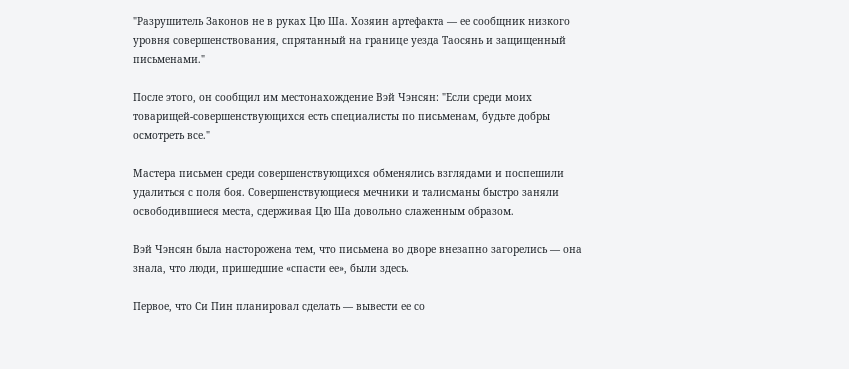"Разрушитель Законов не в руках Цю Ша. Хозяин артефакта — ее сообщник низкого уровня совершенствования, спрятанный на границе уезда Таосянь и защищенный письменами."

После этого, он сообщил им местонахождение Вэй Чэнсян: "Если среди моих товарищей-совершенствующихся есть специалисты по письменам, будьте добры осмотреть все."

Мастера письмен среди совершенствующихся обменялись взглядами и поспешили удалиться с поля боя. Совершенствующиеся мечники и талисманы быстро заняли освободившиеся места, сдерживая Цю Ша довольно слаженным образом.

Вэй Чэнсян была насторожена тем, что письмена во дворе внезапно загорелись — она знала, что люди, пришедшие «спасти ее», были здесь.

Первое, что Си Пин планировал сделать — вывести ее со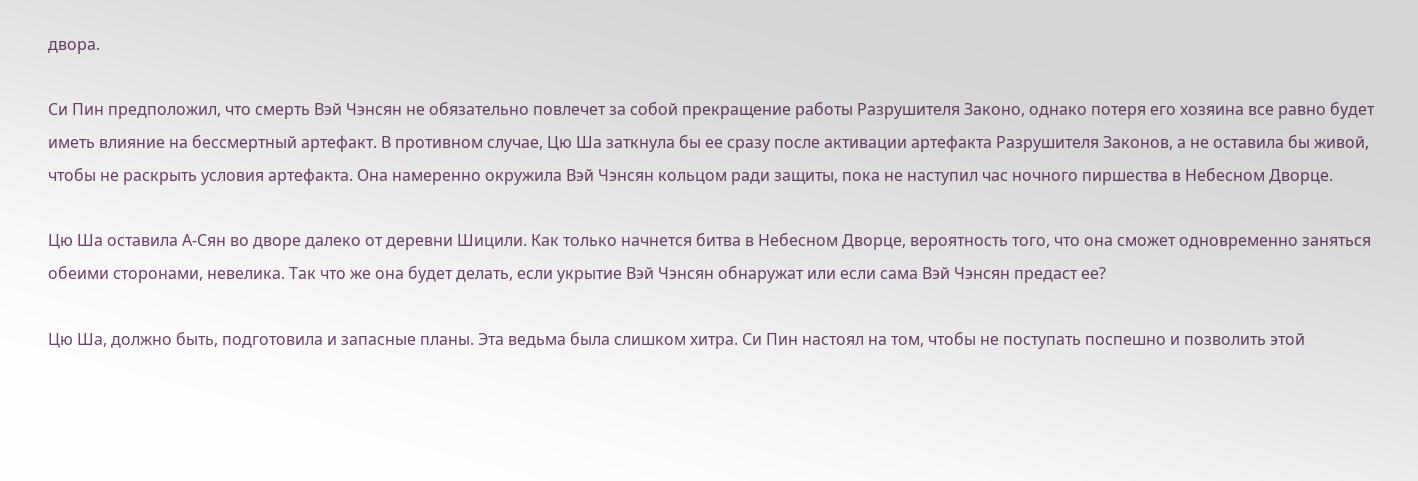двора.

Си Пин предположил, что смерть Вэй Чэнсян не обязательно повлечет за собой прекращение работы Разрушителя Законо, однако потеря его хозяина все равно будет иметь влияние на бессмертный артефакт. В противном случае, Цю Ша заткнула бы ее сразу после активации артефакта Разрушителя Законов, а не оставила бы живой, чтобы не раскрыть условия артефакта. Она намеренно окружила Вэй Чэнсян кольцом ради защиты, пока не наступил час ночного пиршества в Небесном Дворце.

Цю Ша оставила А-Сян во дворе далеко от деревни Шицили. Как только начнется битва в Небесном Дворце, вероятность того, что она сможет одновременно заняться обеими сторонами, невелика. Так что же она будет делать, если укрытие Вэй Чэнсян обнаружат или если сама Вэй Чэнсян предаст ее?

Цю Ша, должно быть, подготовила и запасные планы. Эта ведьма была слишком хитра. Си Пин настоял на том, чтобы не поступать поспешно и позволить этой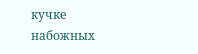кучке набожных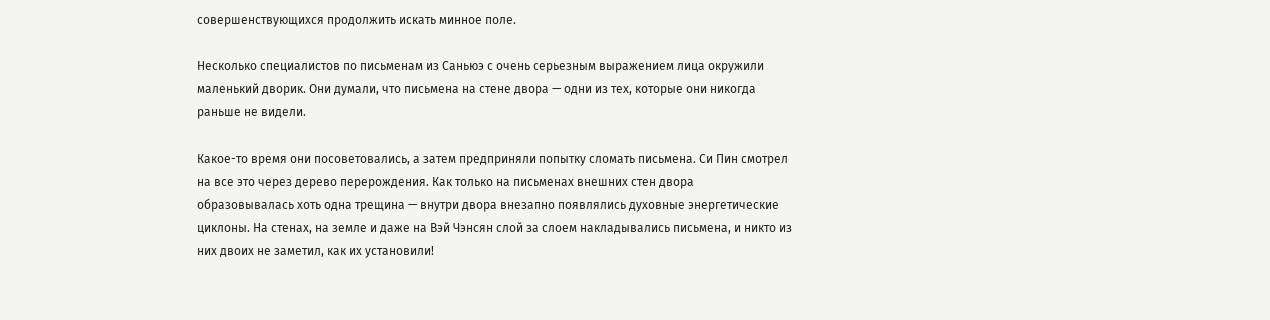совершенствующихся продолжить искать минное поле.

Несколько специалистов по письменам из Саньюэ с очень серьезным выражением лица окружили маленький дворик. Они думали, что письмена на стене двора — одни из тех, которые они никогда раньше не видели.

Какое-то время они посоветовались, а затем предприняли попытку сломать письмена. Си Пин смотрел на все это через дерево перерождения. Как только на письменах внешних стен двора образовывалась хоть одна трещина — внутри двора внезапно появлялись духовные энергетические циклоны. На стенах, на земле и даже на Вэй Чэнсян слой за слоем накладывались письмена, и никто из них двоих не заметил, как их установили!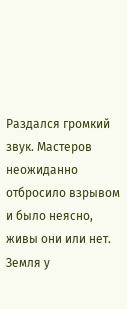Раздался громкий звук. Мастеров неожиданно отбросило взрывом и было неясно, живы они или нет. Земля у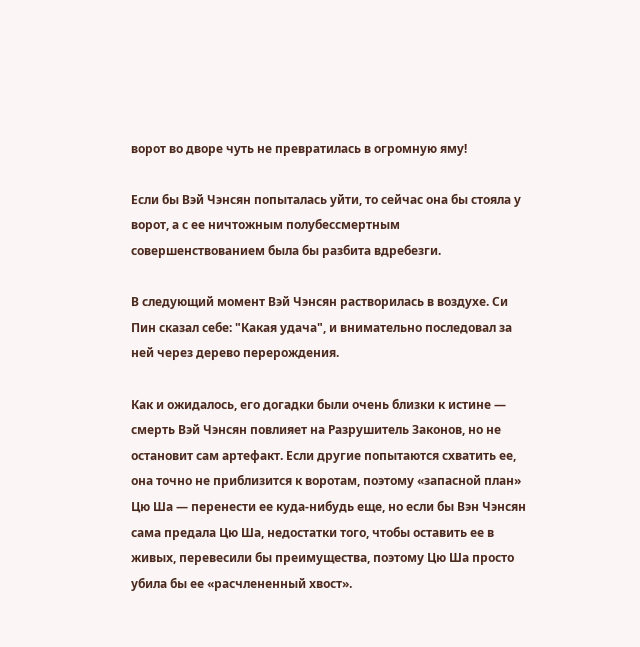ворот во дворе чуть не превратилась в огромную яму!

Если бы Вэй Чэнсян попыталась уйти, то сейчас она бы стояла у ворот, а с ее ничтожным полубессмертным совершенствованием была бы разбита вдребезги.

В следующий момент Вэй Чэнсян растворилась в воздухе. Си Пин сказал себе: "Какая удача", и внимательно последовал за ней через дерево перерождения.

Как и ожидалось, его догадки были очень близки к истине — смерть Вэй Чэнсян повлияет на Разрушитель Законов, но не остановит сам артефакт. Если другие попытаются схватить ее, она точно не приблизится к воротам, поэтому «запасной план» Цю Ша — перенести ее куда-нибудь еще, но если бы Вэн Чэнсян сама предала Цю Ша, недостатки того, чтобы оставить ее в живых, перевесили бы преимущества, поэтому Цю Ша просто убила бы ее «расчлененный хвост».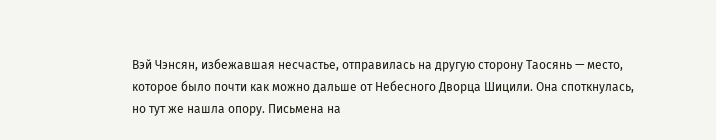Вэй Чэнсян, избежавшая несчастье, отправилась на другую сторону Таосянь — место, которое было почти как можно дальше от Небесного Дворца Шицили. Она споткнулась, но тут же нашла опору. Письмена на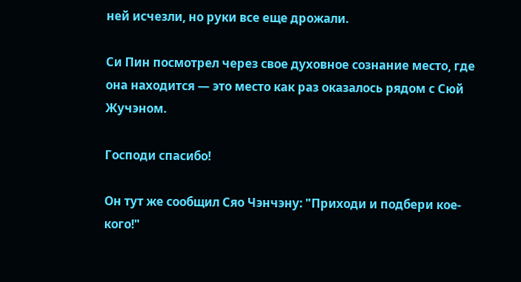ней исчезли, но руки все еще дрожали.

Си Пин посмотрел через свое духовное сознание место, где она находится — это место как раз оказалось рядом с Сюй Жучэном.

Господи спасибо!

Он тут же сообщил Сяо Чэнчэну: "Приходи и подбери кое-кого!"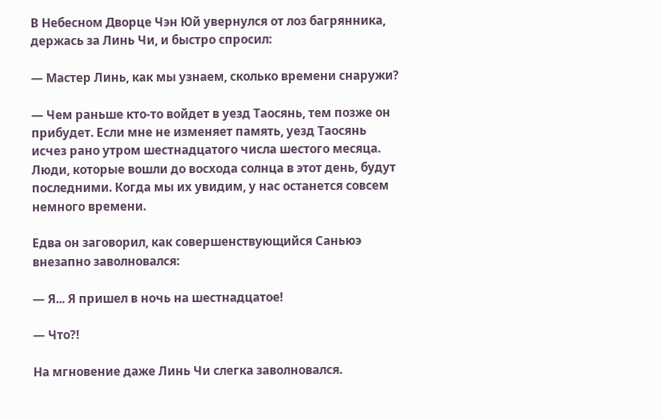В Небесном Дворце Чэн Юй увернулся от лоз багрянника, держась за Линь Чи, и быстро спросил:

— Мастер Линь, как мы узнаем, сколько времени снаружи?

— Чем раньше кто-то войдет в уезд Таосянь, тем позже он прибудет. Если мне не изменяет память, уезд Таосянь исчез рано утром шестнадцатого числа шестого месяца. Люди, которые вошли до восхода солнца в этот день, будут последними. Когда мы их увидим, у нас останется совсем немного времени.

Едва он заговорил, как совершенствующийся Саньюэ внезапно заволновался:

— Я... Я пришел в ночь на шестнадцатое!

— Что?!

На мгновение даже Линь Чи слегка заволновался.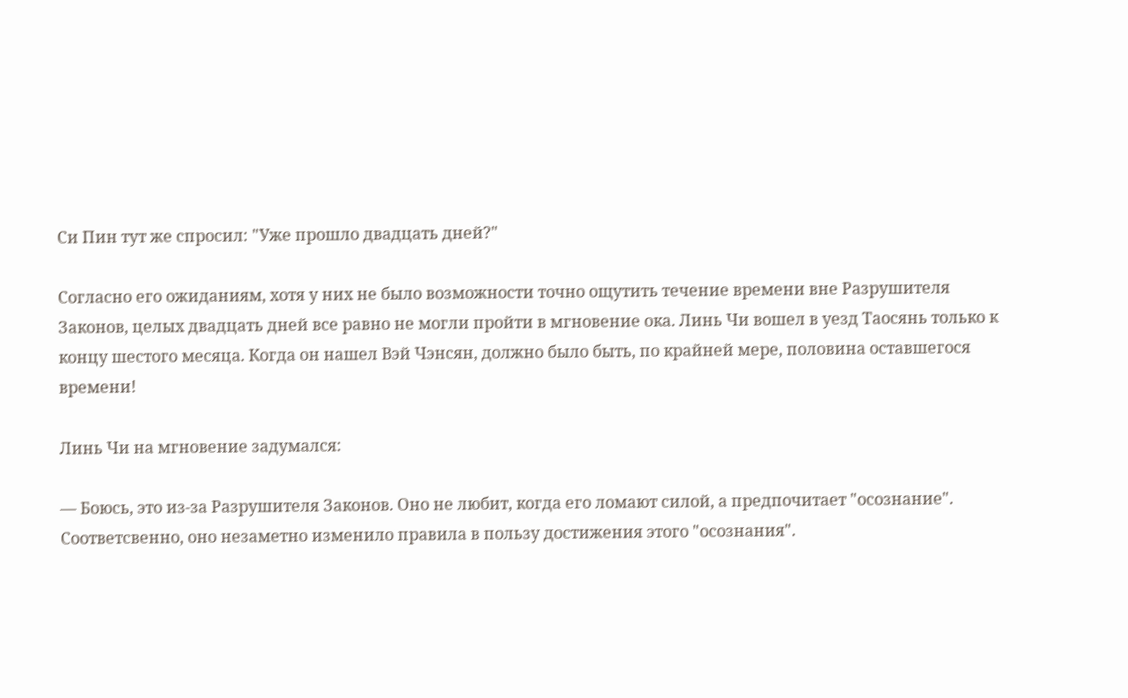Си Пин тут же спросил: "Уже прошло двадцать дней?"

Согласно его ожиданиям, хотя у них не было возможности точно ощутить течение времени вне Разрушителя Законов, целых двадцать дней все равно не могли пройти в мгновение ока. Линь Чи вошел в уезд Таосянь только к концу шестого месяца. Когда он нашел Вэй Чэнсян, должно было быть, по крайней мере, половина оставшегося времени!

Линь Чи на мгновение задумался:

— Боюсь, это из-за Разрушителя Законов. Оно не любит, когда его ломают силой, а предпочитает "осознание". Соответсвенно, оно незаметно изменило правила в пользу достижения этого "осознания".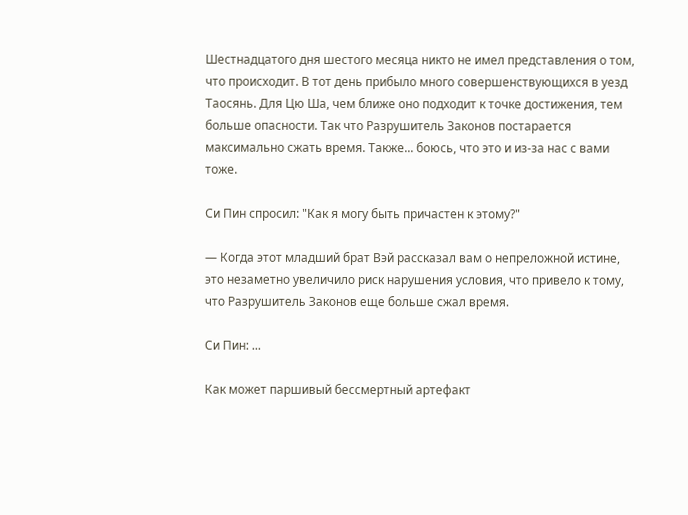Шестнадцатого дня шестого месяца никто не имел представления о том, что происходит. В тот день прибыло много совершенствующихся в уезд Таосянь. Для Цю Ша, чем ближе оно подходит к точке достижения, тем больше опасности. Так что Разрушитель Законов постарается максимально сжать время. Также... боюсь, что это и из-за нас с вами тоже.

Си Пин спросил: "Как я могу быть причастен к этому?"

— Когда этот младший брат Вэй рассказал вам о непреложной истине, это незаметно увеличило риск нарушения условия, что привело к тому, что Разрушитель Законов еще больше сжал время.

Си Пин: ...

Как может паршивый бессмертный артефакт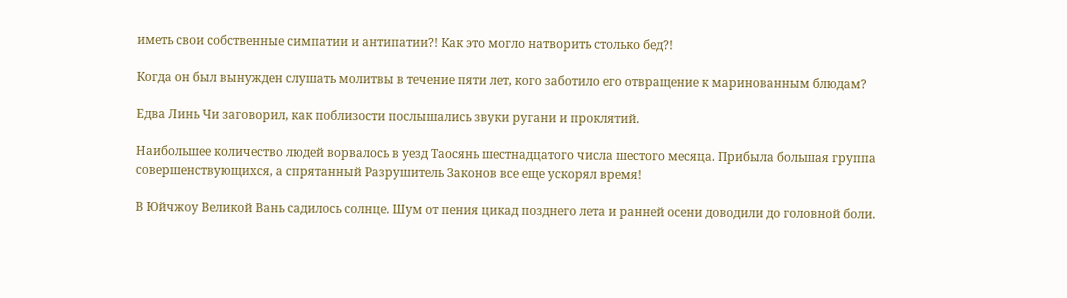иметь свои собственные симпатии и антипатии?! Как это могло натворить столько бед?!

Когда он был вынужден слушать молитвы в течение пяти лет, кого заботило его отвращение к маринованным блюдам?

Едва Линь Чи заговорил, как поблизости послышались звуки ругани и проклятий.

Наибольшее количество людей ворвалось в уезд Таосянь шестнадцатого числа шестого месяца. Прибыла большая группа совершенствующихся, а спрятанный Разрушитель Законов все еще ускорял время!

В Юйчжоу Великой Вань садилось солнце. Шум от пения цикад позднего лета и ранней осени доводили до головной боли.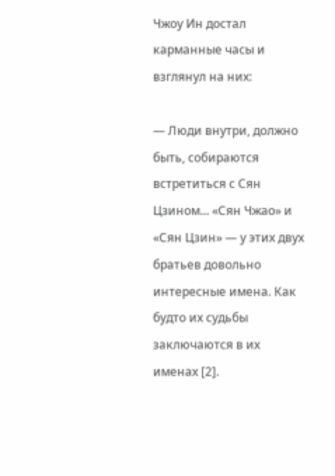Чжоу Ин достал карманные часы и взглянул на них:

— Люди внутри, должно быть, собираются встретиться с Сян Цзином... «Сян Чжао» и «Сян Цзин» — у этих двух братьев довольно интересные имена. Как будто их судьбы заключаются в их именах [2].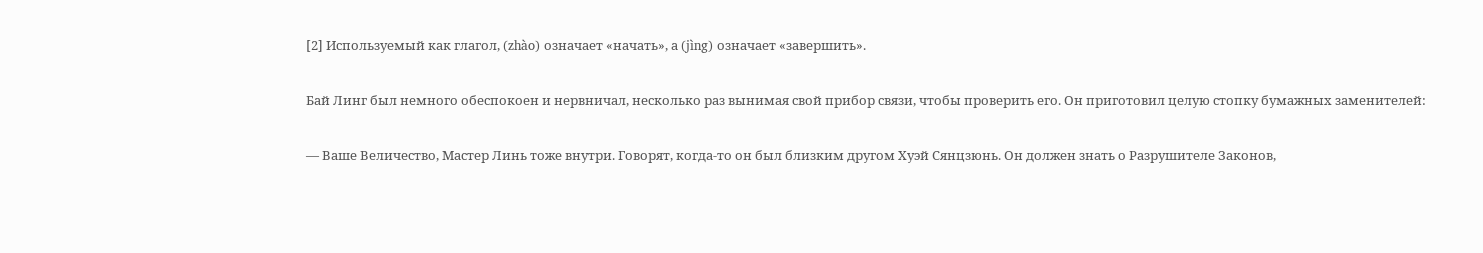[2] Используемый как глагол, (zhào) означает «начать», а (jìng) означает «завершить».

Бай Линг был немного обеспокоен и нервничал, несколько раз вынимая свой прибор связи, чтобы проверить его. Он приготовил целую стопку бумажных заменителей:

— Ваше Величество, Мастер Линь тоже внутри. Говорят, когда-то он был близким другом Хуэй Сянцзюнь. Он должен знать о Разрушителе Законов,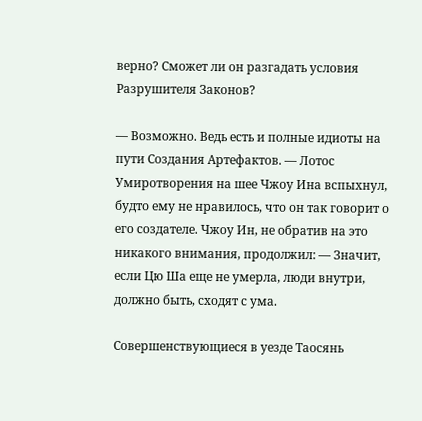верно? Сможет ли он разгадать условия Разрушителя Законов?

— Возможно. Ведь есть и полные идиоты на пути Создания Артефактов. — Лотос Умиротворения на шее Чжоу Ина вспыхнул, будто ему не нравилось, что он так говорит о его создателе. Чжоу Ин, не обратив на это никакого внимания, продолжил: — Значит, если Цю Ша еще не умерла, люди внутри, должно быть, сходят с ума.

Совершенствующиеся в уезде Таосянь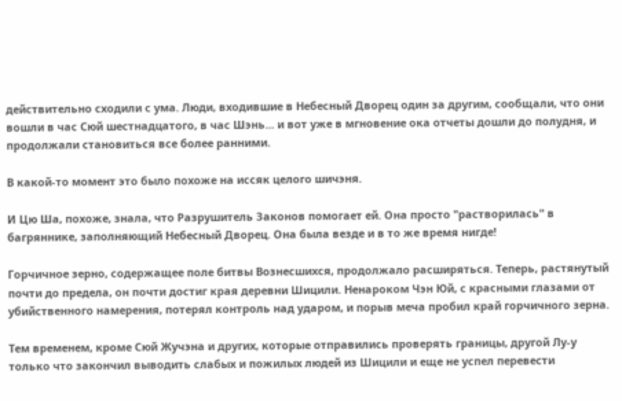действительно сходили с ума. Люди, входившие в Небесный Дворец один за другим, сообщали, что они вошли в час Сюй шестнадцатого, в час Шэнь... и вот уже в мгновение ока отчеты дошли до полудня, и продолжали становиться все более ранними.

В какой-то момент это было похоже на иссяк целого шичэня.

И Цю Ша, похоже, знала, что Разрушитель Законов помогает ей. Она просто "растворилась" в багряннике, заполняющий Небесный Дворец. Она была везде и в то же время нигде!

Горчичное зерно, содержащее поле битвы Вознесшихся, продолжало расширяться. Теперь, растянутый почти до предела, он почти достиг края деревни Шицили. Ненароком Чэн Юй, с красными глазами от убийственного намерения, потерял контроль над ударом, и порыв меча пробил край горчичного зерна.

Тем временем, кроме Сюй Жучэна и других, которые отправились проверять границы, другой Лу-у только что закончил выводить слабых и пожилых людей из Шицили и еще не успел перевести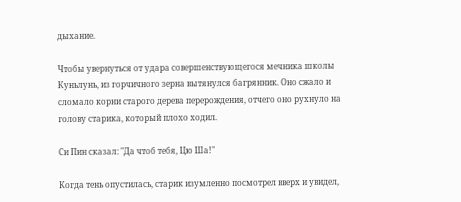дыхание.

Чтобы увернуться от удара совершенствующегося мечника школы Куньлунь, из горчичного зерна вытянулся багрянник. Оно сжало и сломало корни старого дерева перерождения, отчего оно рухнуло на голову старика, который плохо ходил.

Си Пин сказал: "Да чтоб тебя, Цю Ша!"

Когда тень опустилась, старик изумленно посмотрел вверх и увидел,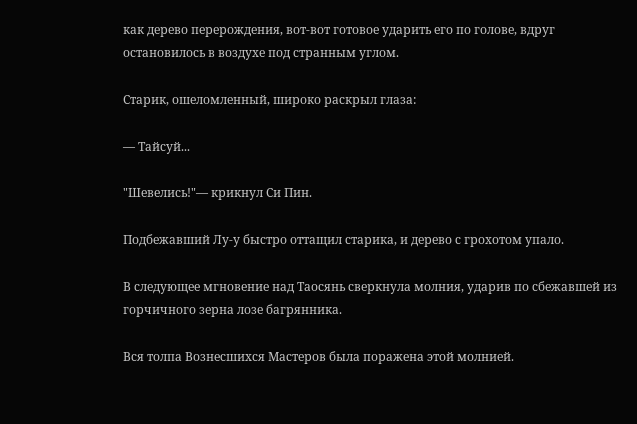как дерево перерождения, вот-вот готовое ударить его по голове, вдруг остановилось в воздухе под странным углом.

Старик, ошеломленный, широко раскрыл глаза:

— Тайсуй...

"Шевелись!"— крикнул Си Пин.

Подбежавший Лу-у быстро оттащил старика, и дерево с грохотом упало.

В следующее мгновение над Таосянь сверкнула молния, ударив по сбежавшей из горчичного зерна лозе багрянника.

Вся толпа Вознесшихся Мастеров была поражена этой молнией.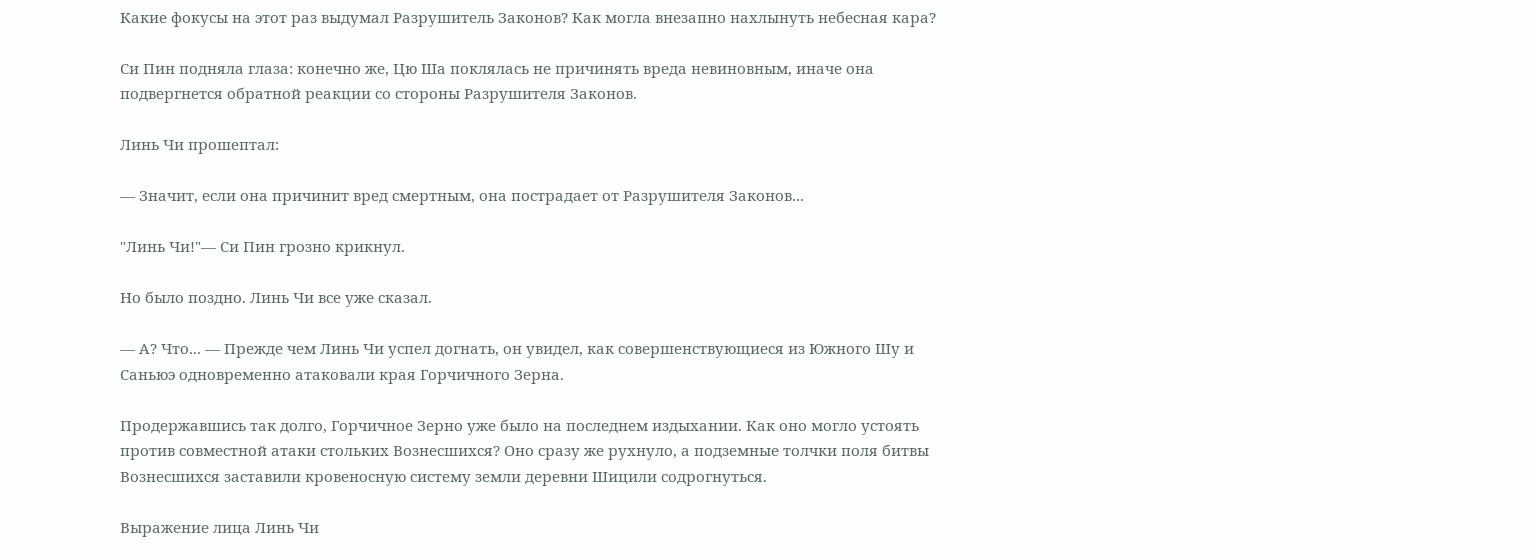Какие фокусы на этот раз выдумал Разрушитель Законов? Как могла внезапно нахлынуть небесная кара?

Си Пин подняла глаза: конечно же, Цю Ша поклялась не причинять вреда невиновным, иначе она подвергнется обратной реакции со стороны Разрушителя Законов.

Линь Чи прошептал:

— Значит, если она причинит вред смертным, она пострадает от Разрушителя Законов...

"Линь Чи!"— Си Пин грозно крикнул.

Но было поздно. Линь Чи все уже сказал.

— А? Что... — Прежде чем Линь Чи успел догнать, он увидел, как совершенствующиеся из Южного Шу и Саньюэ одновременно атаковали края Горчичного Зерна.

Продержавшись так долго, Горчичное Зерно уже было на последнем издыхании. Как оно могло устоять против совместной атаки стольких Вознесшихся? Оно сразу же рухнуло, а подземные толчки поля битвы Вознесшихся заставили кровеносную систему земли деревни Шицили содрогнуться.

Выражение лица Линь Чи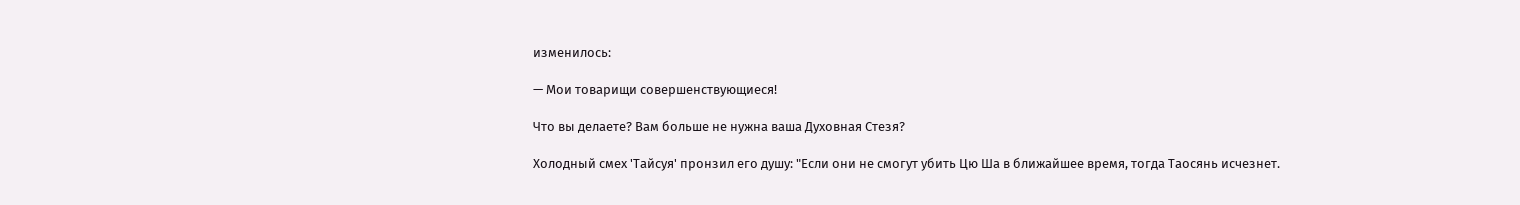изменилось:

— Мои товарищи совершенствующиеся!

Что вы делаете? Вам больше не нужна ваша Духовная Стезя?

Холодный смех 'Тайсуя' пронзил его душу: "Если они не смогут убить Цю Ша в ближайшее время, тогда Таосянь исчезнет.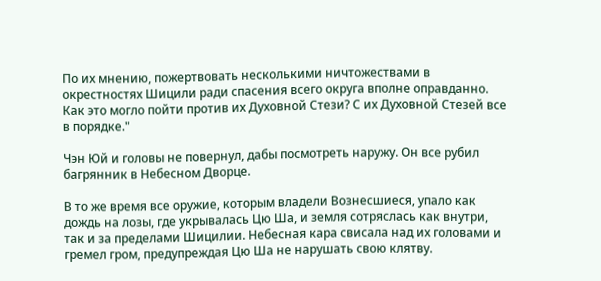По их мнению, пожертвовать несколькими ничтожествами в окрестностях Шицили ради спасения всего округа вполне оправданно. Как это могло пойти против их Духовной Стези? С их Духовной Стезей все в порядке."

Чэн Юй и головы не повернул, дабы посмотреть наружу. Он все рубил багрянник в Небесном Дворце.

В то же время все оружие, которым владели Вознесшиеся, упало как дождь на лозы, где укрывалась Цю Ша, и земля сотряслась как внутри, так и за пределами Шицилии. Небесная кара свисала над их головами и гремел гром, предупреждая Цю Ша не нарушать свою клятву.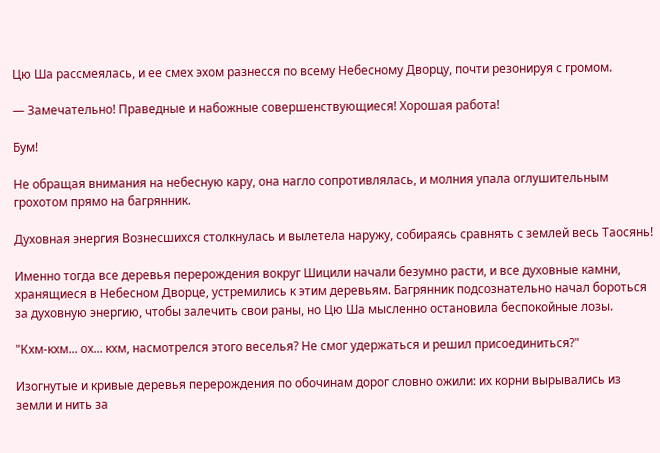Цю Ша рассмеялась, и ее смех эхом разнесся по всему Небесному Дворцу, почти резонируя с громом.

— Замечательно! Праведные и набожные совершенствующиеся! Хорошая работа!

Бум!

Не обращая внимания на небесную кару, она нагло сопротивлялась, и молния упала оглушительным грохотом прямо на багрянник.

Духовная энергия Вознесшихся столкнулась и вылетела наружу, собираясь сравнять с землей весь Таосянь!

Именно тогда все деревья перерождения вокруг Шицили начали безумно расти, и все духовные камни, хранящиеся в Небесном Дворце, устремились к этим деревьям. Багрянник подсознательно начал бороться за духовную энергию, чтобы залечить свои раны, но Цю Ша мысленно остановила беспокойные лозы.

"Кхм-кхм... ох... кхм, насмотрелся этого веселья? Не смог удержаться и решил присоединиться?"

Изогнутые и кривые деревья перерождения по обочинам дорог словно ожили: их корни вырывались из земли и нить за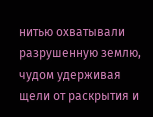нитью охватывали разрушенную землю, чудом удерживая щели от раскрытия и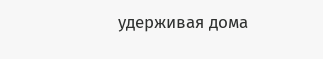удерживая дома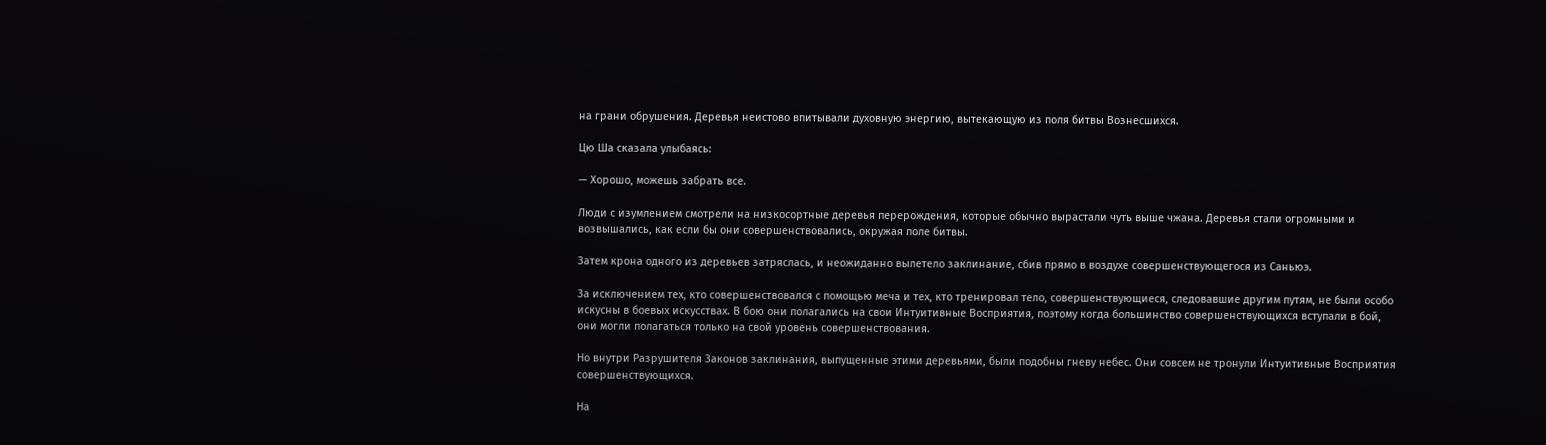на грани обрушения. Деревья неистово впитывали духовную энергию, вытекающую из поля битвы Вознесшихся.

Цю Ша сказала улыбаясь:

— Хорошо, можешь забрать все.

Люди с изумлением смотрели на низкосортные деревья перерождения, которые обычно вырастали чуть выше чжана. Деревья стали огромными и возвышались, как если бы они совершенствовались, окружая поле битвы.

Затем крона одного из деревьев затряслась, и неожиданно вылетело заклинание, сбив прямо в воздухе совершенствующегося из Саньюэ.

За исключением тех, кто совершенствовался с помощью меча и тех, кто тренировал тело, совершенствующиеся, следовавшие другим путям, не были особо искусны в боевых искусствах. В бою они полагались на свои Интуитивные Восприятия, поэтому когда большинство совершенствующихся вступали в бой, они могли полагаться только на свой уровень совершенствования.

Но внутри Разрушителя Законов заклинания, выпущенные этими деревьями, были подобны гневу небес. Они совсем не тронули Интуитивные Восприятия совершенствующихся.

На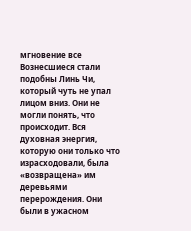мгновение все Вознесшиеся стали подобны Линь Чи, который чуть не упал лицом вниз. Они не могли понять, что происходит. Вся духовная энергия, которую они только что израсходовали, была «возвращена» им деревьями перерождения. Они были в ужасном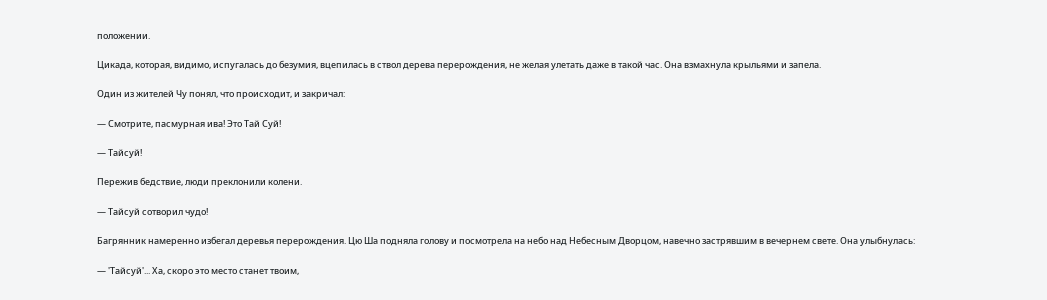положении.

Цикада, которая, видимо, испугалась до безумия, вцепилась в ствол дерева перерождения, не желая улетать даже в такой час. Она взмахнула крыльями и запела.

Один из жителей Чу понял, что происходит, и закричал:

— Смотрите, пасмурная ива! Это Тай Суй!

— Тайсуй!

Пережив бедствие, люди преклонили колени.

— Тайсуй сотворил чудо!

Багрянник намеренно избегал деревья перерождения. Цю Ша подняла голову и посмотрела на небо над Небесным Дворцом, навечно застрявшим в вечернем свете. Она улыбнулась:

— 'Тайсуй'... Ха, скоро это место станет твоим,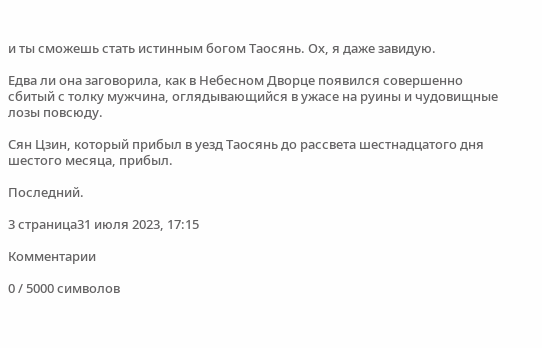и ты сможешь стать истинным богом Таосянь. Ох, я даже завидую.

Едва ли она заговорила, как в Небесном Дворце появился совершенно сбитый с толку мужчина, оглядывающийся в ужасе на руины и чудовищные лозы повсюду.

Сян Цзин, который прибыл в уезд Таосянь до рассвета шестнадцатого дня шестого месяца, прибыл.

Последний.

3 страница31 июля 2023, 17:15

Комментарии

0 / 5000 символов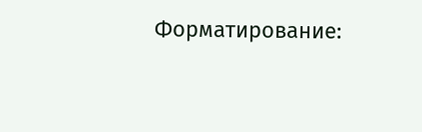Форматирование: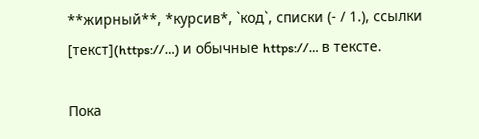**жирный**, *курсив*, `код`, списки (- / 1.), ссылки [текст](https://…) и обычные https://… в тексте.

Пока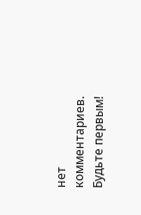нет комментариев. Будьте первым!